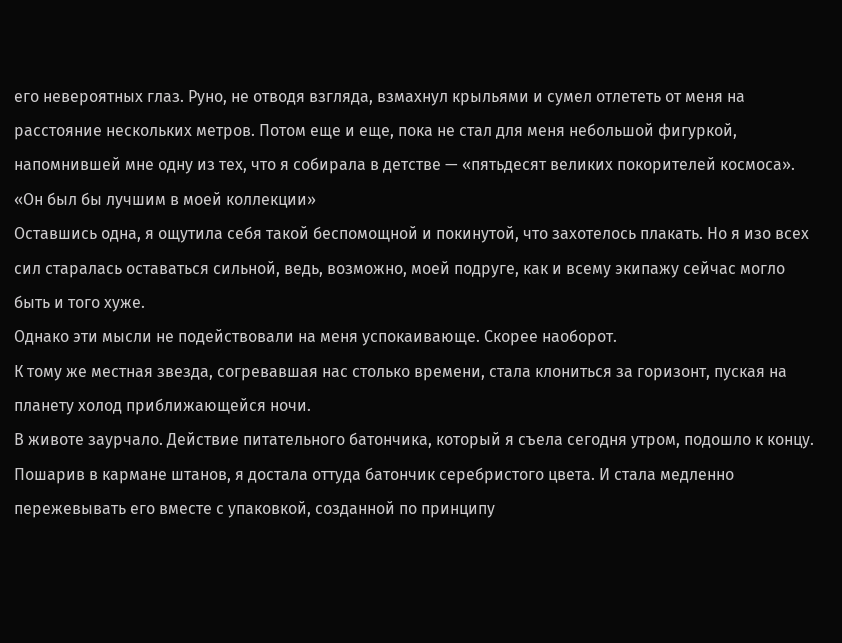его невероятных глаз. Руно, не отводя взгляда, взмахнул крыльями и сумел отлететь от меня на расстояние нескольких метров. Потом еще и еще, пока не стал для меня небольшой фигуркой, напомнившей мне одну из тех, что я собирала в детстве — «пятьдесят великих покорителей космоса».
«Он был бы лучшим в моей коллекции»
Оставшись одна, я ощутила себя такой беспомощной и покинутой, что захотелось плакать. Но я изо всех сил старалась оставаться сильной, ведь, возможно, моей подруге, как и всему экипажу сейчас могло быть и того хуже.
Однако эти мысли не подействовали на меня успокаивающе. Скорее наоборот.
К тому же местная звезда, согревавшая нас столько времени, стала клониться за горизонт, пуская на планету холод приближающейся ночи.
В животе заурчало. Действие питательного батончика, который я съела сегодня утром, подошло к концу. Пошарив в кармане штанов, я достала оттуда батончик серебристого цвета. И стала медленно пережевывать его вместе с упаковкой, созданной по принципу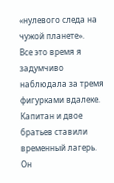«нулевого следа на чужой планете».
Все это время я задумчиво наблюдала за тремя фигурками вдалеке. Капитан и двое братьев ставили временный лагерь. Он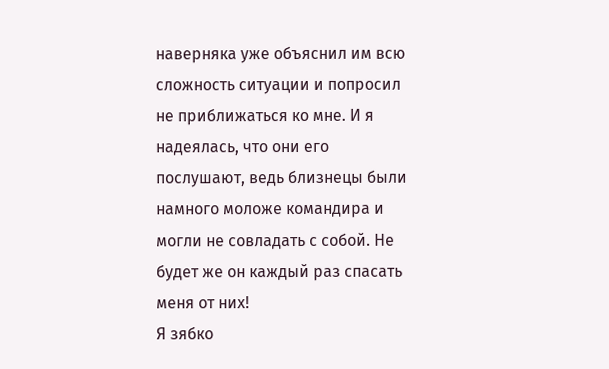наверняка уже объяснил им всю сложность ситуации и попросил не приближаться ко мне. И я надеялась, что они его послушают, ведь близнецы были намного моложе командира и могли не совладать с собой. Не будет же он каждый раз спасать меня от них!
Я зябко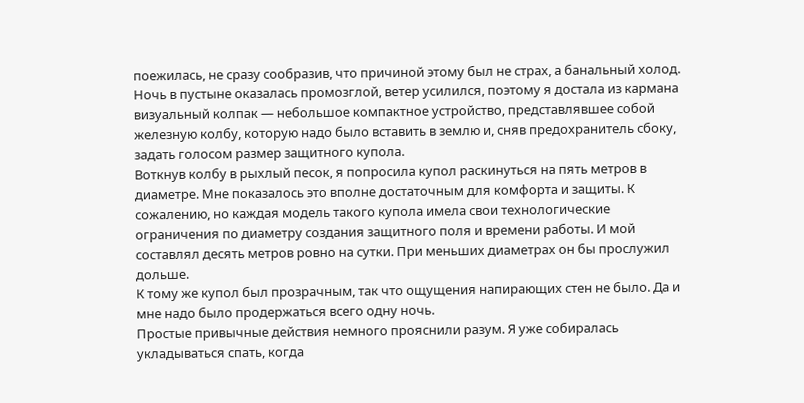поежилась, не сразу сообразив, что причиной этому был не страх, а банальный холод. Ночь в пустыне оказалась промозглой, ветер усилился, поэтому я достала из кармана визуальный колпак — небольшое компактное устройство, представлявшее собой железную колбу, которую надо было вставить в землю и, сняв предохранитель сбоку, задать голосом размер защитного купола.
Воткнув колбу в рыхлый песок, я попросила купол раскинуться на пять метров в диаметре. Мне показалось это вполне достаточным для комфорта и защиты. К сожалению, но каждая модель такого купола имела свои технологические ограничения по диаметру создания защитного поля и времени работы. И мой составлял десять метров ровно на сутки. При меньших диаметрах он бы прослужил дольше.
К тому же купол был прозрачным, так что ощущения напирающих стен не было. Да и мне надо было продержаться всего одну ночь.
Простые привычные действия немного прояснили разум. Я уже собиралась укладываться спать, когда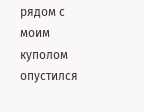рядом с моим куполом опустился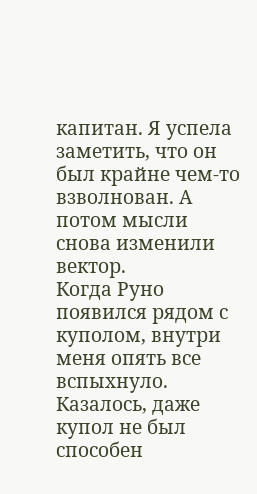капитан. Я успела заметить, что он был крайне чем-то взволнован. А потом мысли снова изменили вектор.
Когда Руно появился рядом с куполом, внутри меня опять все вспыхнуло. Казалось, даже купол не был способен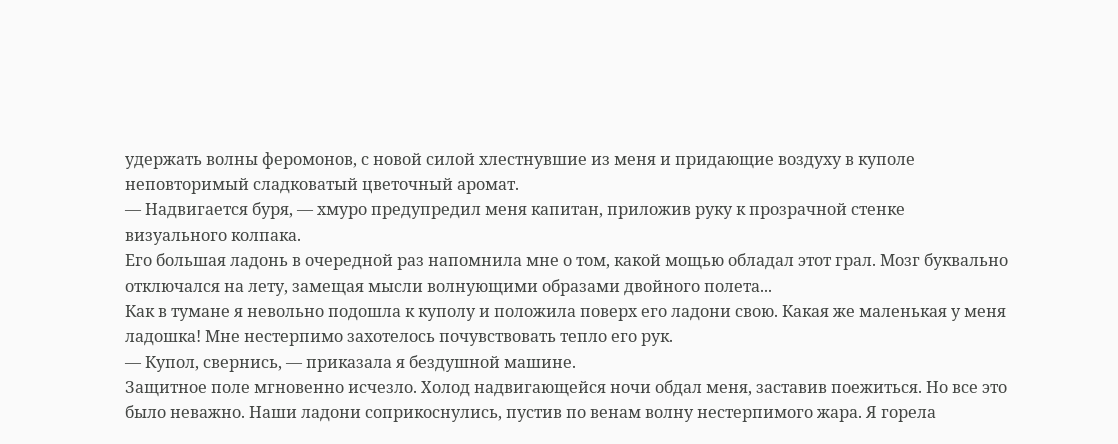удержать волны феромонов, с новой силой хлестнувшие из меня и придающие воздуху в куполе неповторимый сладковатый цветочный аромат.
— Надвигается буря, — хмуро предупредил меня капитан, приложив руку к прозрачной стенке визуального колпака.
Его большая ладонь в очередной раз напомнила мне о том, какой мощью обладал этот грал. Мозг буквально отключался на лету, замещая мысли волнующими образами двойного полета...
Как в тумане я невольно подошла к куполу и положила поверх его ладони свою. Какая же маленькая у меня ладошка! Мне нестерпимо захотелось почувствовать тепло его рук.
— Купол, свернись, — приказала я бездушной машине.
Защитное поле мгновенно исчезло. Холод надвигающейся ночи обдал меня, заставив поежиться. Но все это было неважно. Наши ладони соприкоснулись, пустив по венам волну нестерпимого жара. Я горела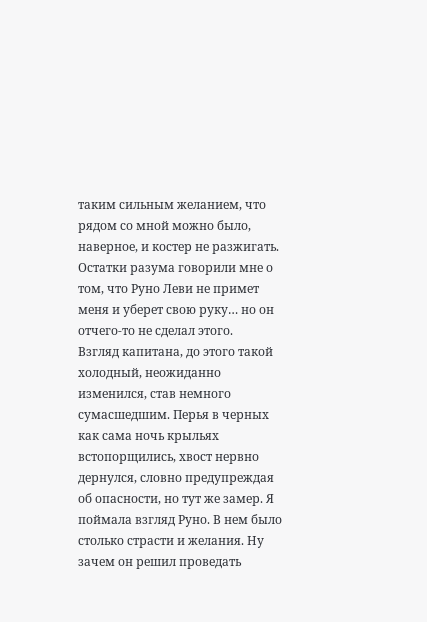таким сильным желанием, что рядом со мной можно было, наверное, и костер не разжигать.
Остатки разума говорили мне о том, что Руно Леви не примет меня и уберет свою руку… но он отчего-то не сделал этого.
Взгляд капитана, до этого такой холодный, неожиданно изменился, став немного сумасшедшим. Перья в черных как сама ночь крыльях встопорщились, хвост нервно дернулся, словно предупреждая об опасности, но тут же замер. Я поймала взгляд Руно. В нем было столько страсти и желания. Ну зачем он решил проведать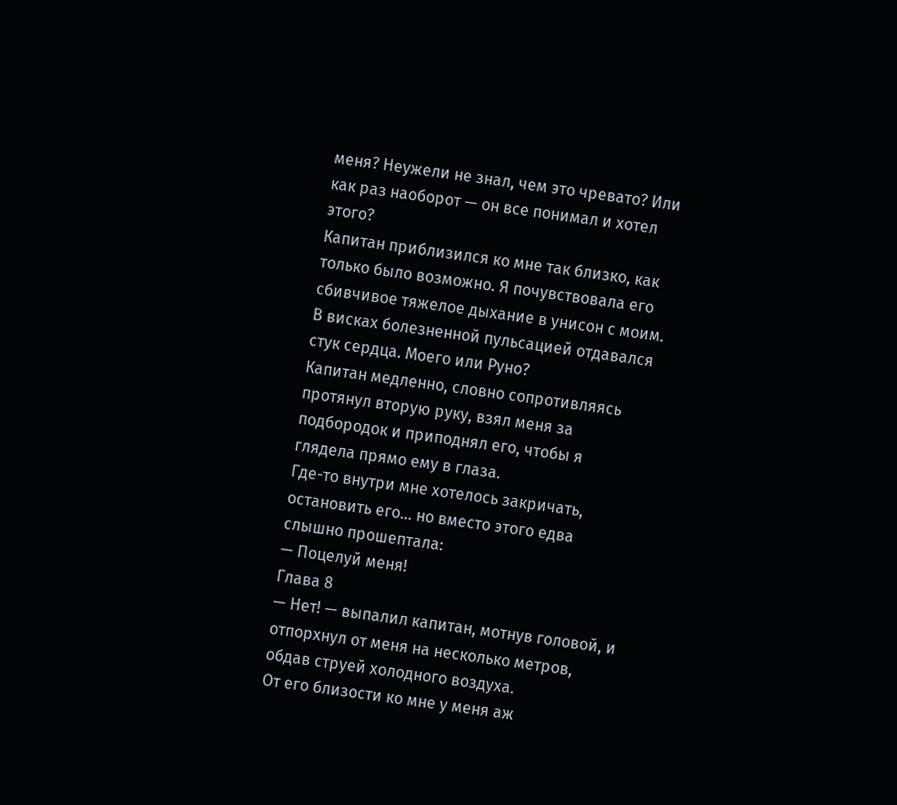меня? Неужели не знал, чем это чревато? Или как раз наоборот — он все понимал и хотел этого?
Капитан приблизился ко мне так близко, как только было возможно. Я почувствовала его сбивчивое тяжелое дыхание в унисон с моим. В висках болезненной пульсацией отдавался стук сердца. Моего или Руно?
Капитан медленно, словно сопротивляясь протянул вторую руку, взял меня за подбородок и приподнял его, чтобы я глядела прямо ему в глаза.
Где-то внутри мне хотелось закричать, остановить его… но вместо этого едва слышно прошептала:
— Поцелуй меня!
Глава 8
— Нет! — выпалил капитан, мотнув головой, и отпорхнул от меня на несколько метров, обдав струей холодного воздуха.
От его близости ко мне у меня аж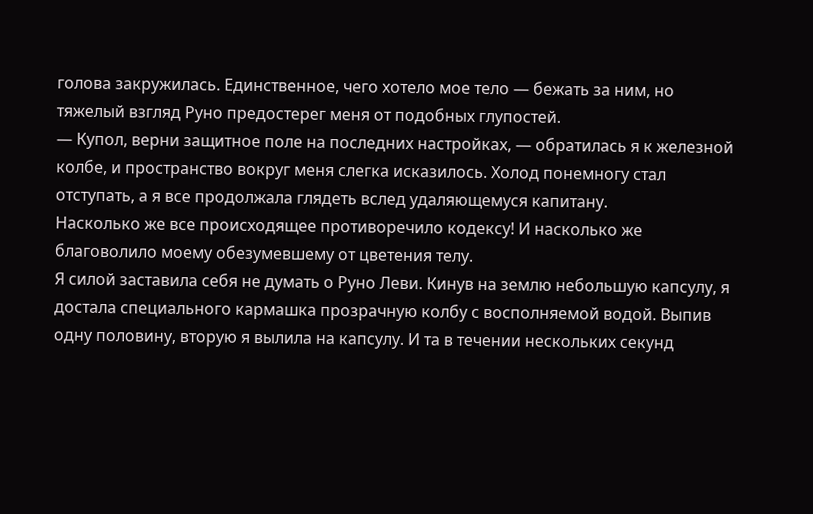голова закружилась. Единственное, чего хотело мое тело — бежать за ним, но тяжелый взгляд Руно предостерег меня от подобных глупостей.
— Купол, верни защитное поле на последних настройках, — обратилась я к железной колбе, и пространство вокруг меня слегка исказилось. Холод понемногу стал отступать, а я все продолжала глядеть вслед удаляющемуся капитану.
Насколько же все происходящее противоречило кодексу! И насколько же благоволило моему обезумевшему от цветения телу.
Я силой заставила себя не думать о Руно Леви. Кинув на землю небольшую капсулу, я достала специального кармашка прозрачную колбу с восполняемой водой. Выпив одну половину, вторую я вылила на капсулу. И та в течении нескольких секунд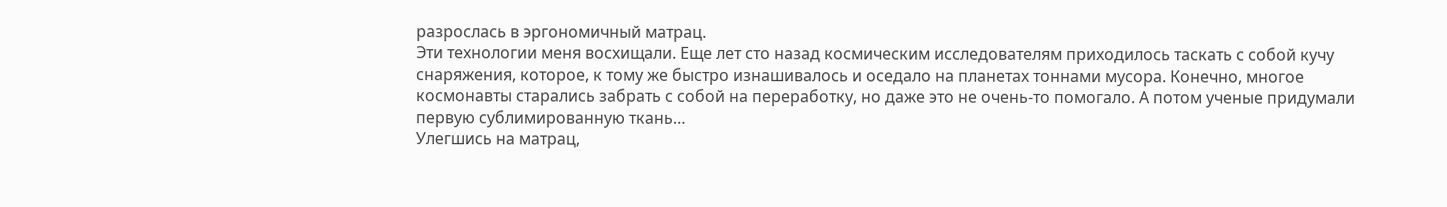разрослась в эргономичный матрац.
Эти технологии меня восхищали. Еще лет сто назад космическим исследователям приходилось таскать с собой кучу снаряжения, которое, к тому же быстро изнашивалось и оседало на планетах тоннами мусора. Конечно, многое космонавты старались забрать с собой на переработку, но даже это не очень-то помогало. А потом ученые придумали первую сублимированную ткань…
Улегшись на матрац,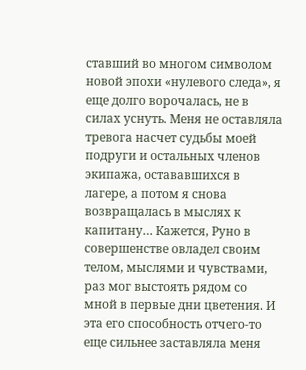ставший во многом символом новой эпохи «нулевого следа», я еще долго ворочалась, не в силах уснуть. Меня не оставляла тревога насчет судьбы моей подруги и остальных членов экипажа, остававшихся в лагере, а потом я снова возвращалась в мыслях к капитану… Кажется, Руно в совершенстве овладел своим телом, мыслями и чувствами, раз мог выстоять рядом со мной в первые дни цветения. И эта его способность отчего-то еще сильнее заставляла меня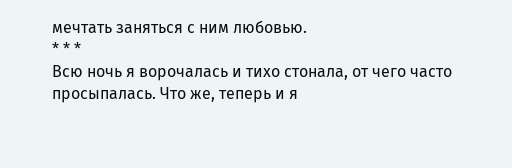мечтать заняться с ним любовью.
* * *
Всю ночь я ворочалась и тихо стонала, от чего часто просыпалась. Что же, теперь и я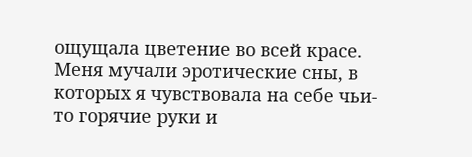ощущала цветение во всей красе.
Меня мучали эротические сны, в которых я чувствовала на себе чьи-то горячие руки и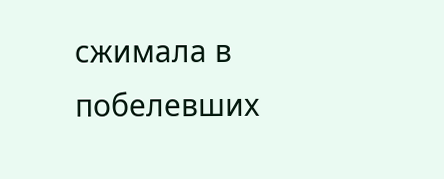сжимала в побелевших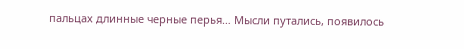пальцах длинные черные перья… Мысли путались, появилось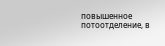повышенное потоотделение, в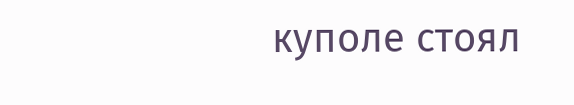куполе стоял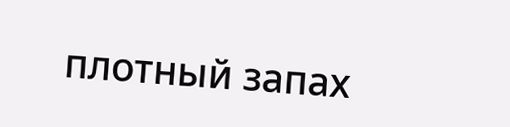плотный запах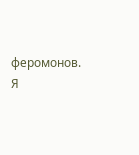феромонов.
Я